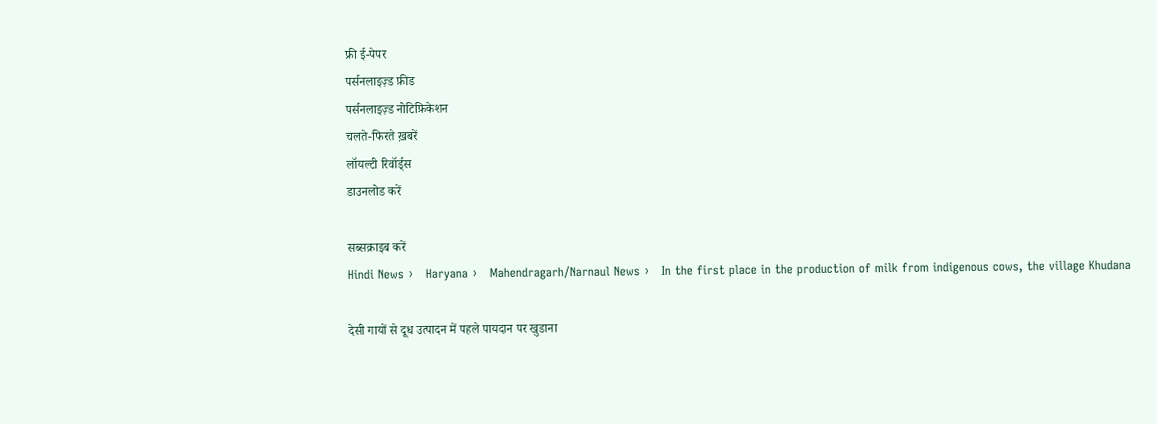फ्री ई-पेपर
पर्सनलाइज़्ड फ़ीड
पर्सनलाइज़्ड नोटिफ़िकेशन
चलते-फिरते ख़बरें
लॉयल्टी रिवॉर्ड्स
डाउनलोड करें

सब्सक्राइब करें
Hindi News ›   Haryana ›   Mahendragarh/Narnaul News ›   In the first place in the production of milk from indigenous cows, the village Khudana

देसी गायों से दूध उत्पादन में पहले पायदान पर खुडाना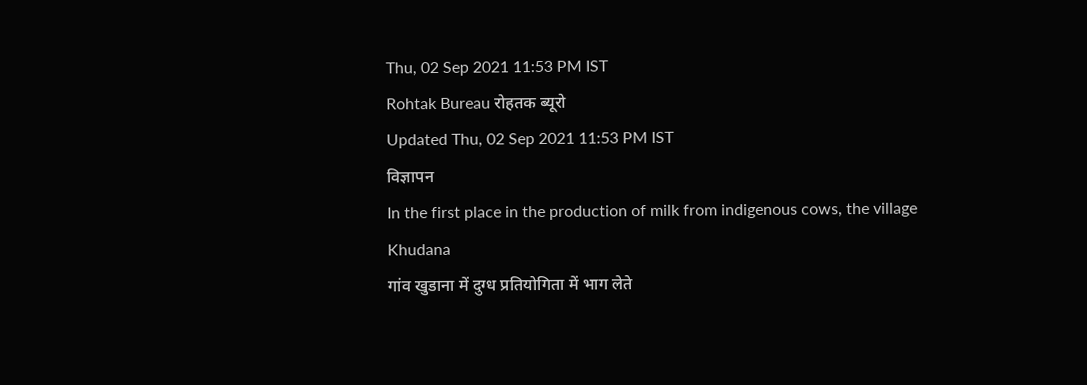Thu, 02 Sep 2021 11:53 PM IST
Rohtak Bureau रोहतक ब्यूरो
Updated Thu, 02 Sep 2021 11:53 PM IST
विज्ञापन
In the first place in the production of milk from indigenous cows, the village Khudana
गांव खुडाना में दुग्ध प्रतियोगिता में भाग लेते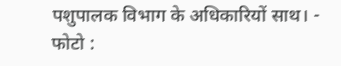पशुपालक विभाग के अधिकारियों साथ। - फोटो :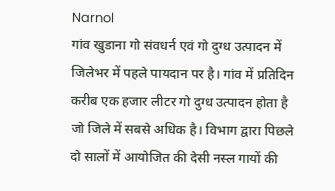Narnol
गांव खुडाना गो संवधर्न एवं गो दुग्ध उत्पादन में जिलेभर में पहले पायदान पर है। गांव में प्रतिदिन करीब एक हजार लीटर गो दुग्ध उत्पादन होता है जो जिले में सबसे अधिक है। विभाग द्वारा पिछले दो सालों में आयोजित की देसी नस्ल गायों की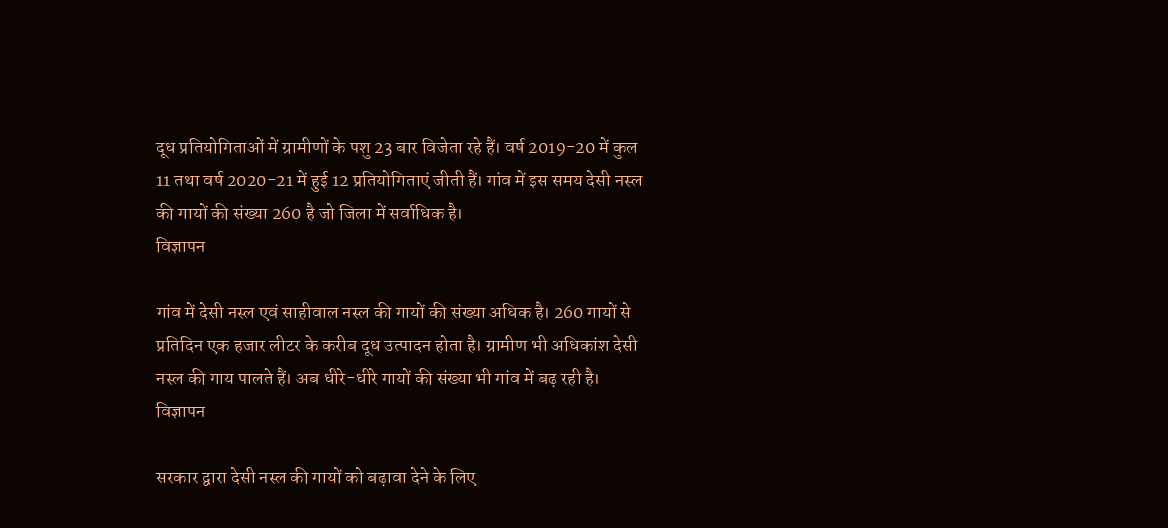दूध प्रतियोगिताओं में ग्रामीणों के पशु 23 बार विजेता रहे हैं। वर्ष 2019-20 में कुल 11 तथा वर्ष 2020-21 में हुई 12 प्रतियोगिताएं जीती हैं। गांव में इस समय देसी नस्ल की गायों की संख्या 260 है जो जिला में सर्वाधिक है।
विज्ञापन

गांव में देसी नस्ल एवं साहीवाल नस्ल की गायों की संख्या अधिक है। 260 गायों से प्रतिदिन एक हजार लीटर के करीब दूध उत्पादन होता है। ग्रामीण भी अधिकांश देसी नस्ल की गाय पालते हैं। अब धीरे-धीरे गायों की संख्या भी गांव में बढ़ रही है।
विज्ञापन

सरकार द्वारा देसी नस्ल की गायों को बढ़ावा देने के लिए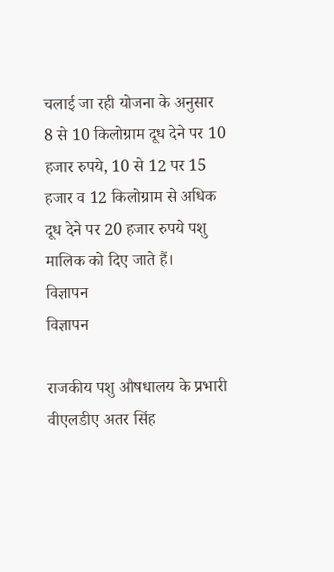चलाई जा रही योजना के अनुसार 8 से 10 किलोग्राम दूध देने पर 10 हजार रुपये, 10 से 12 पर 15 हजार व 12 किलोग्राम से अधिक दूध देने पर 20 हजार रुपये पशु मालिक को दिए जाते हैं।
विज्ञापन
विज्ञापन

राजकीय पशु औषधालय के प्रभारी वीएलडीए अतर सिंह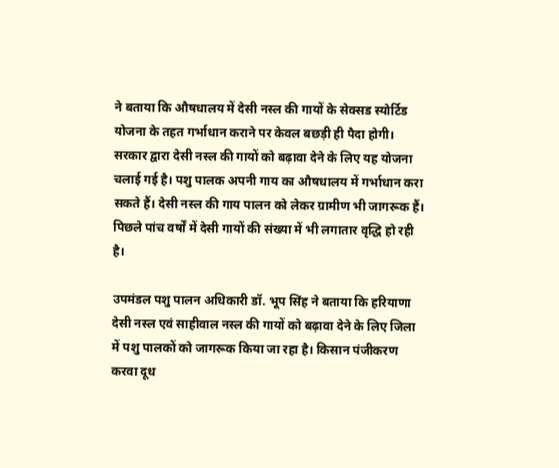ने बताया कि औषधालय में देसी नस्ल की गायों के सेक्सड स्योर्टिड योजना के तहत गर्भाधान कराने पर केवल बछड़ी ही पैदा होगी। सरकार द्वारा देसी नस्ल की गायों को बढ़ावा देने के लिए यह योजना चलाई गई है। पशु पालक अपनी गाय का औषधालय में गर्भाधान करा सकते हैं। देसी नस्ल की गाय पालन को लेकर ग्रामीण भी जागरूक हैं। पिछले पांच वर्षों में देसी गायों की संख्या में भी लगातार वृद्धि हो रही है।

उपमंडल पशु पालन अधिकारी डॉ. भूप सिंह ने बताया कि हरियाणा देसी नस्ल एवं साहीवाल नस्ल की गायों को बढ़ावा देने के लिए जिला में पशु पालकों को जागरूक किया जा रहा है। किसान पंजीकरण करवा दूध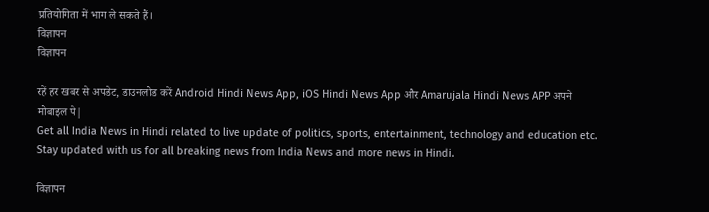प्रतियोगिता में भाग ले सकते हैं।
विज्ञापन
विज्ञापन

रहें हर खबर से अपडेट, डाउनलोड करें Android Hindi News App, iOS Hindi News App और Amarujala Hindi News APP अपने मोबाइल पे|
Get all India News in Hindi related to live update of politics, sports, entertainment, technology and education etc. Stay updated with us for all breaking news from India News and more news in Hindi.

विज्ञापन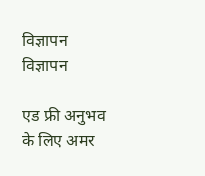विज्ञापन
विज्ञापन

एड फ्री अनुभव के लिए अमर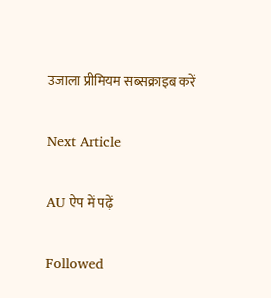उजाला प्रीमियम सब्सक्राइब करें

Next Article

AU ऐप में पढ़ें

Followed